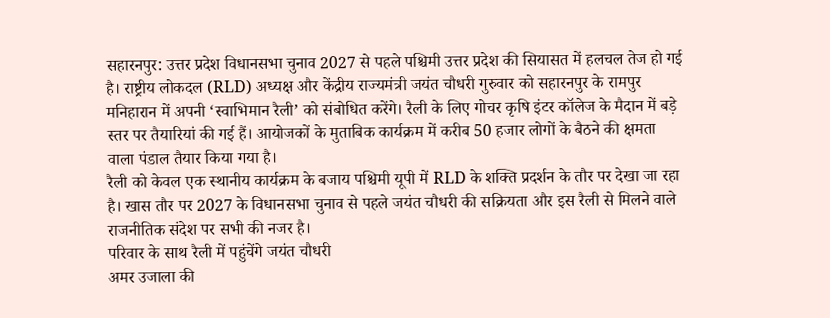सहारनपुर: उत्तर प्रदेश विधानसभा चुनाव 2027 से पहले पश्चिमी उत्तर प्रदेश की सियासत में हलचल तेज हो गई है। राष्ट्रीय लोकदल (RLD) अध्यक्ष और केंद्रीय राज्यमंत्री जयंत चौधरी गुरुवार को सहारनपुर के रामपुर मनिहारान में अपनी ‘स्वाभिमान रैली’ को संबोधित करेंगे। रैली के लिए गोचर कृषि इंटर कॉलेज के मैदान में बड़े स्तर पर तैयारियां की गई हैं। आयोजकों के मुताबिक कार्यक्रम में करीब 50 हजार लोगों के बैठने की क्षमता वाला पंडाल तैयार किया गया है।
रैली को केवल एक स्थानीय कार्यक्रम के बजाय पश्चिमी यूपी में RLD के शक्ति प्रदर्शन के तौर पर देखा जा रहा है। खास तौर पर 2027 के विधानसभा चुनाव से पहले जयंत चौधरी की सक्रियता और इस रैली से मिलने वाले राजनीतिक संदेश पर सभी की नजर है।
परिवार के साथ रैली में पहुंचेंगे जयंत चौधरी
अमर उजाला की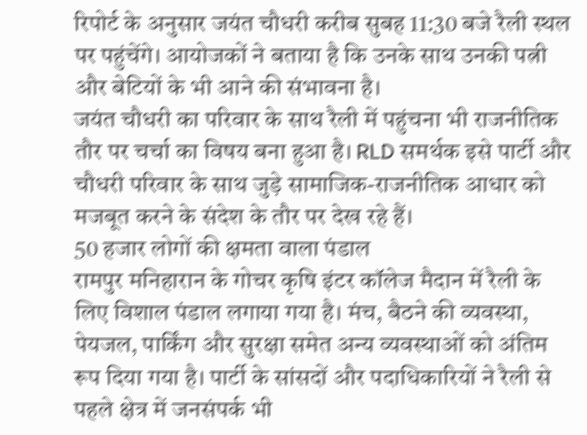रिपोर्ट के अनुसार जयंत चौधरी करीब सुबह 11:30 बजे रैली स्थल पर पहुंचेंगे। आयोजकों ने बताया है कि उनके साथ उनकी पत्नी और बेटियों के भी आने की संभावना है।
जयंत चौधरी का परिवार के साथ रैली में पहुंचना भी राजनीतिक तौर पर चर्चा का विषय बना हुआ है। RLD समर्थक इसे पार्टी और चौधरी परिवार के साथ जुड़े सामाजिक-राजनीतिक आधार को मजबूत करने के संदेश के तौर पर देख रहे हैं।
50 हजार लोगों की क्षमता वाला पंडाल
रामपुर मनिहारान के गोचर कृषि इंटर कॉलेज मैदान में रैली के लिए विशाल पंडाल लगाया गया है। मंच, बैठने की व्यवस्था, पेयजल, पार्किंग और सुरक्षा समेत अन्य व्यवस्थाओं को अंतिम रूप दिया गया है। पार्टी के सांसदों और पदाधिकारियों ने रैली से पहले क्षेत्र में जनसंपर्क भी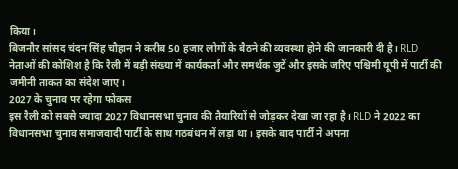किया।
बिजनौर सांसद चंदन सिंह चौहान ने करीब 50 हजार लोगों के बैठने की व्यवस्था होने की जानकारी दी है। RLD नेताओं की कोशिश है कि रैली में बड़ी संख्या में कार्यकर्ता और समर्थक जुटें और इसके जरिए पश्चिमी यूपी में पार्टी की जमीनी ताकत का संदेश जाए।
2027 के चुनाव पर रहेगा फोकस
इस रैली को सबसे ज्यादा 2027 विधानसभा चुनाव की तैयारियों से जोड़कर देखा जा रहा है। RLD ने 2022 का विधानसभा चुनाव समाजवादी पार्टी के साथ गठबंधन में लड़ा था। इसके बाद पार्टी ने अपना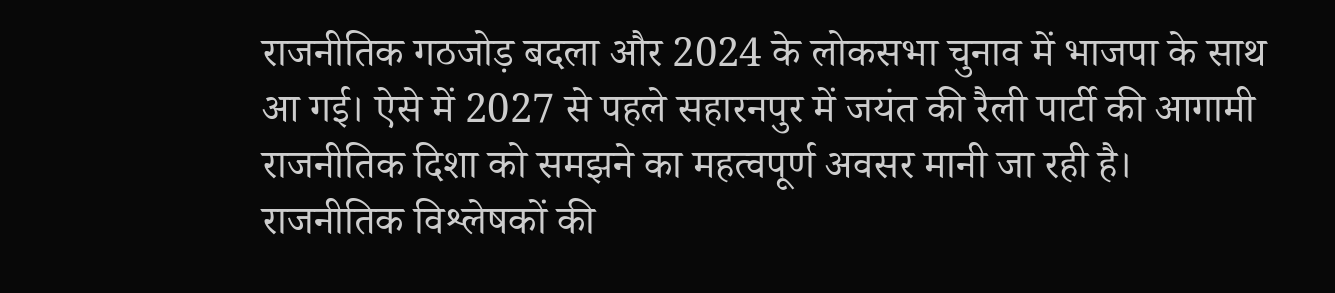राजनीतिक गठजोड़ बदला और 2024 के लोकसभा चुनाव में भाजपा के साथ आ गई। ऐसे में 2027 से पहले सहारनपुर में जयंत की रैली पार्टी की आगामी राजनीतिक दिशा को समझने का महत्वपूर्ण अवसर मानी जा रही है।
राजनीतिक विश्लेषकों की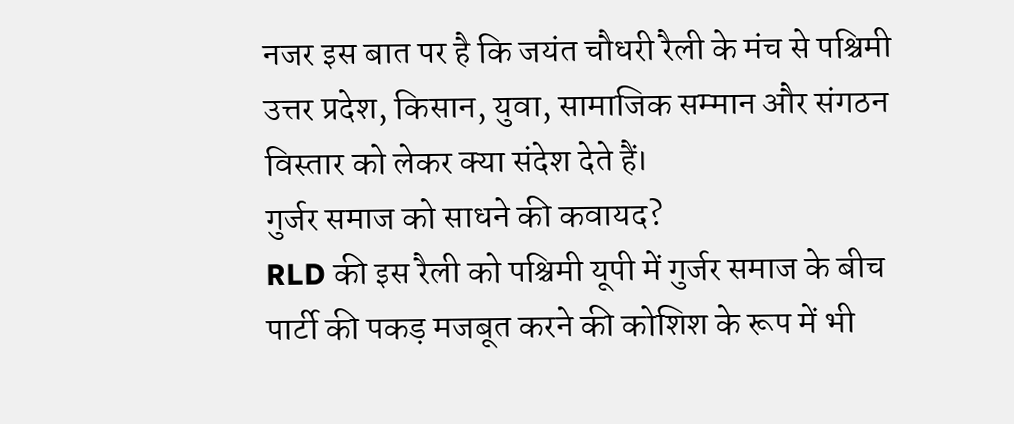नजर इस बात पर है कि जयंत चौधरी रैली के मंच से पश्चिमी उत्तर प्रदेश, किसान, युवा, सामाजिक सम्मान और संगठन विस्तार को लेकर क्या संदेश देते हैं।
गुर्जर समाज को साधने की कवायद?
RLD की इस रैली को पश्चिमी यूपी में गुर्जर समाज के बीच पार्टी की पकड़ मजबूत करने की कोशिश के रूप में भी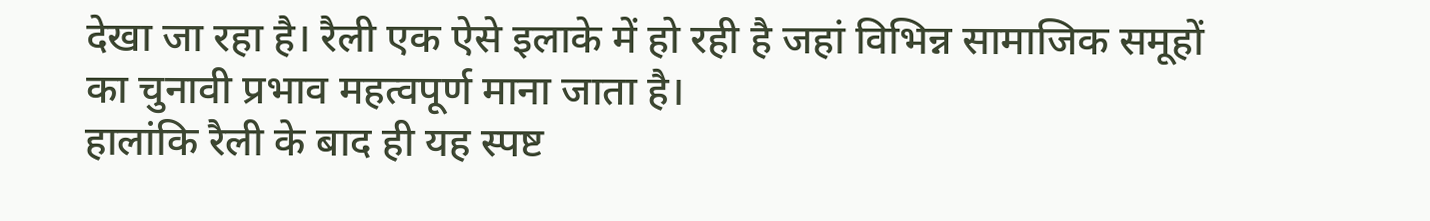देखा जा रहा है। रैली एक ऐसे इलाके में हो रही है जहां विभिन्न सामाजिक समूहों का चुनावी प्रभाव महत्वपूर्ण माना जाता है।
हालांकि रैली के बाद ही यह स्पष्ट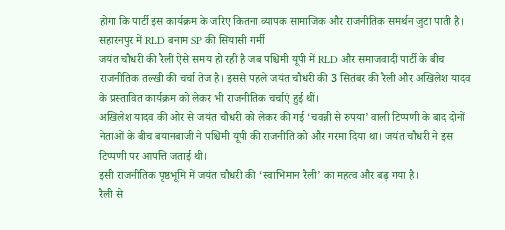होगा कि पार्टी इस कार्यक्रम के जरिए कितना व्यापक सामाजिक और राजनीतिक समर्थन जुटा पाती है।
सहारनपुर में RLD बनाम SP की सियासी गर्मी
जयंत चौधरी की रैली ऐसे समय हो रही है जब पश्चिमी यूपी में RLD और समाजवादी पार्टी के बीच राजनीतिक तल्खी की चर्चा तेज है। इससे पहले जयंत चौधरी की 3 सितंबर की रैली और अखिलेश यादव के प्रस्तावित कार्यक्रम को लेकर भी राजनीतिक चर्चाएं हुई थीं।
अखिलेश यादव की ओर से जयंत चौधरी को लेकर की गई ‘चवन्नी से रुपया’ वाली टिप्पणी के बाद दोनों नेताओं के बीच बयानबाजी ने पश्चिमी यूपी की राजनीति को और गरमा दिया था। जयंत चौधरी ने इस टिप्पणी पर आपत्ति जताई थी।
इसी राजनीतिक पृष्ठभूमि में जयंत चौधरी की ‘स्वाभिमान रैली’ का महत्व और बढ़ गया है।
रैली से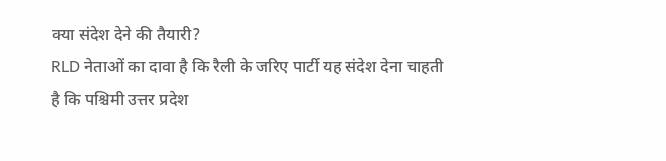क्या संदेश देने की तैयारी?
RLD नेताओं का दावा है कि रैली के जरिए पार्टी यह संदेश देना चाहती है कि पश्चिमी उत्तर प्रदेश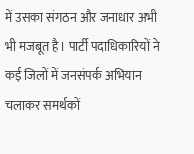में उसका संगठन और जनाधार अभी भी मजबूत है। पार्टी पदाधिकारियों ने कई जिलों में जनसंपर्क अभियान चलाकर समर्थकों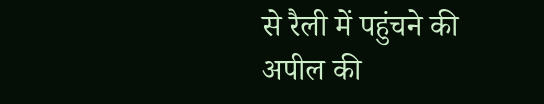से रैली में पहुंचने की अपील की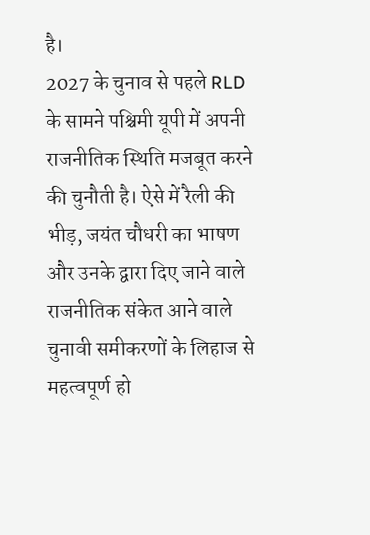है।
2027 के चुनाव से पहले RLD के सामने पश्चिमी यूपी में अपनी राजनीतिक स्थिति मजबूत करने की चुनौती है। ऐसे में रैली की भीड़, जयंत चौधरी का भाषण और उनके द्वारा दिए जाने वाले राजनीतिक संकेत आने वाले चुनावी समीकरणों के लिहाज से महत्वपूर्ण हो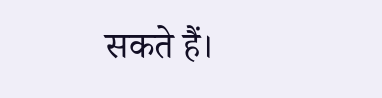सकते हैं।